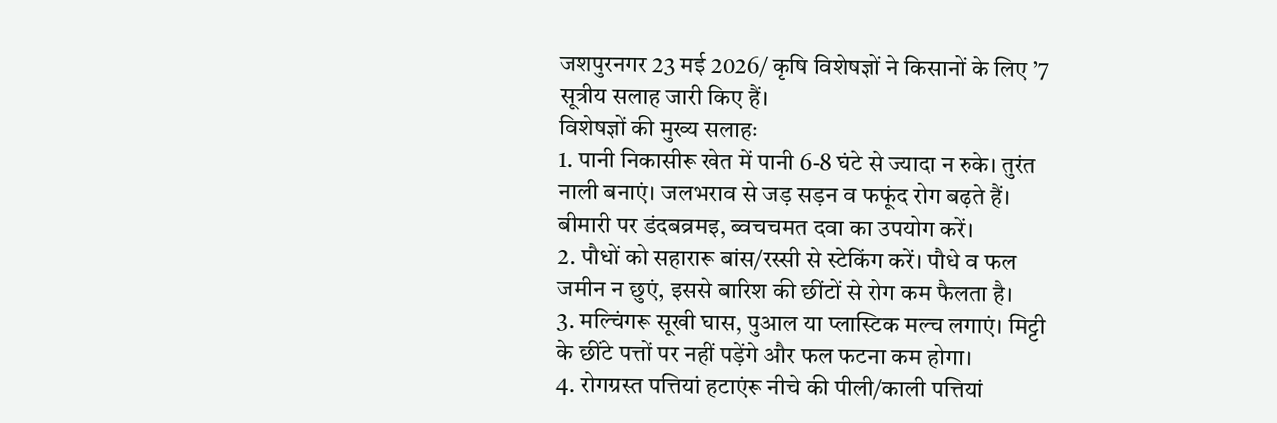जशपुरनगर 23 मई 2026/ कृषि विशेषज्ञों ने किसानों के लिए ’7 सूत्रीय सलाह जारी किए हैं।
विशेषज्ञों की मुख्य सलाहः
1. पानी निकासीरू खेत में पानी 6-8 घंटे से ज्यादा न रुके। तुरंत नाली बनाएं। जलभराव से जड़ सड़न व फफूंद रोग बढ़ते हैं। बीमारी पर डंदबव्रमइ, ब्वचचमत दवा का उपयोग करें।
2. पौधों को सहारारू बांस/रस्सी से स्टेकिंग करें। पौधे व फल जमीन न छुएं, इससे बारिश की छींटों से रोग कम फैलता है।
3. मल्चिंगरू सूखी घास, पुआल या प्लास्टिक मल्च लगाएं। मिट्टी के छींटे पत्तों पर नहीं पड़ेंगे और फल फटना कम होगा।
4. रोगग्रस्त पत्तियां हटाएंरू नीचे की पीली/काली पत्तियां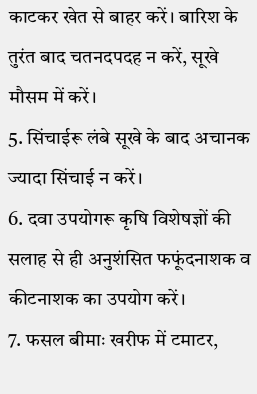काटकर खेत से बाहर करें। बारिश के तुरंत बाद चतनदपदह न करें, सूखे मौसम में करें।
5. सिंचाईरू लंबे सूखे के बाद अचानक ज्यादा सिंचाई न करें।
6. दवा उपयोगरू कृषि विशेषज्ञों की सलाह से ही अनुशंसित फफूंदनाशक व कीटनाशक का उपयोग करें।
7. फसल बीमाः खरीफ में टमाटर,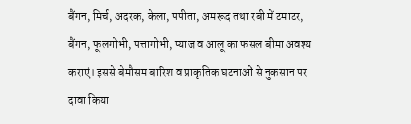बैंगन, मिर्च, अदरक, केला, पपीता, अमरूद तथा रबी में टमाटर, बैंगन, फूलगोभी, पत्तागोभी, प्याज व आलू का फसल बीमा अवश्य कराएं। इससे बेमौसम बारिश व प्राकृतिक घटनाओं से नुकसान पर दावा किया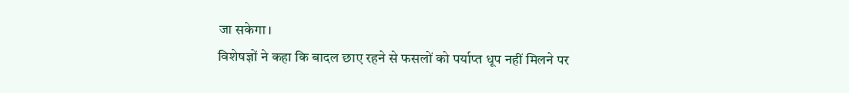जा सकेगा।
विशेषज्ञों ने कहा कि बादल छाए रहने से फसलों को पर्याप्त धूप नहीं मिलने पर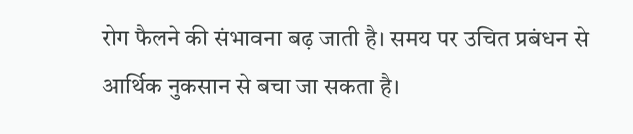रोग फैलने की संभावना बढ़ जाती है। समय पर उचित प्रबंधन से आर्थिक नुकसान से बचा जा सकता है।